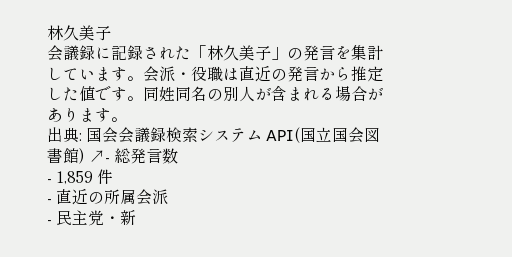林久美子
会議録に記録された「林久美子」の発言を集計しています。会派・役職は直近の発言から推定した値です。同姓同名の別人が含まれる場合があります。
出典: 国会会議録検索システム API(国立国会図書館) ↗- 総発言数
- 1,859 件
- 直近の所属会派
- 民主党・新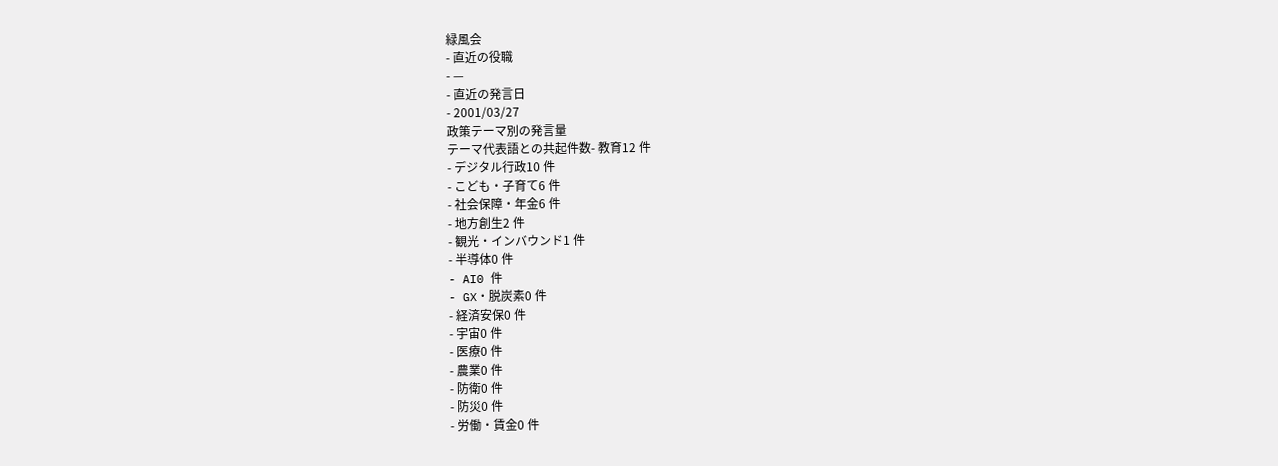緑風会
- 直近の役職
- —
- 直近の発言日
- 2001/03/27
政策テーマ別の発言量
テーマ代表語との共起件数- 教育12 件
- デジタル行政10 件
- こども・子育て6 件
- 社会保障・年金6 件
- 地方創生2 件
- 観光・インバウンド1 件
- 半導体0 件
- AI0 件
- GX・脱炭素0 件
- 経済安保0 件
- 宇宙0 件
- 医療0 件
- 農業0 件
- 防衛0 件
- 防災0 件
- 労働・賃金0 件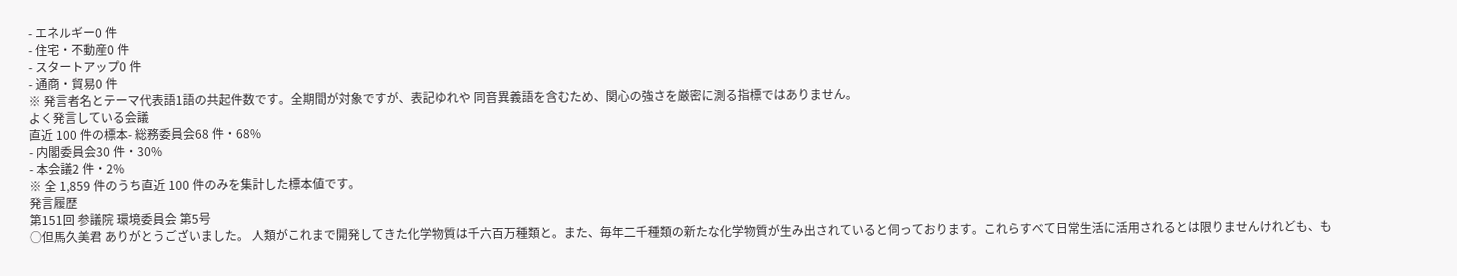- エネルギー0 件
- 住宅・不動産0 件
- スタートアップ0 件
- 通商・貿易0 件
※ 発言者名とテーマ代表語1語の共起件数です。全期間が対象ですが、表記ゆれや 同音異義語を含むため、関心の強さを厳密に測る指標ではありません。
よく発言している会議
直近 100 件の標本- 総務委員会68 件・68%
- 内閣委員会30 件・30%
- 本会議2 件・2%
※ 全 1,859 件のうち直近 100 件のみを集計した標本値です。
発言履歴
第151回 参議院 環境委員会 第5号
○但馬久美君 ありがとうございました。 人類がこれまで開発してきた化学物質は千六百万種類と。また、毎年二千種類の新たな化学物質が生み出されていると伺っております。これらすべて日常生活に活用されるとは限りませんけれども、も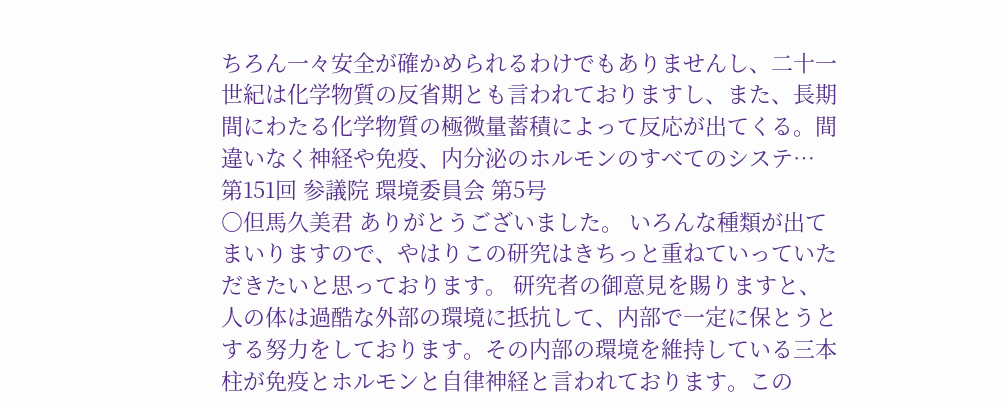ちろん一々安全が確かめられるわけでもありませんし、二十一世紀は化学物質の反省期とも言われておりますし、また、長期間にわたる化学物質の極微量蓄積によって反応が出てくる。間違いなく神経や免疫、内分泌のホルモンのすべてのシステ…
第151回 参議院 環境委員会 第5号
○但馬久美君 ありがとうございました。 いろんな種類が出てまいりますので、やはりこの研究はきちっと重ねていっていただきたいと思っております。 研究者の御意見を賜りますと、人の体は過酷な外部の環境に抵抗して、内部で一定に保とうとする努力をしております。その内部の環境を維持している三本柱が免疫とホルモンと自律神経と言われております。この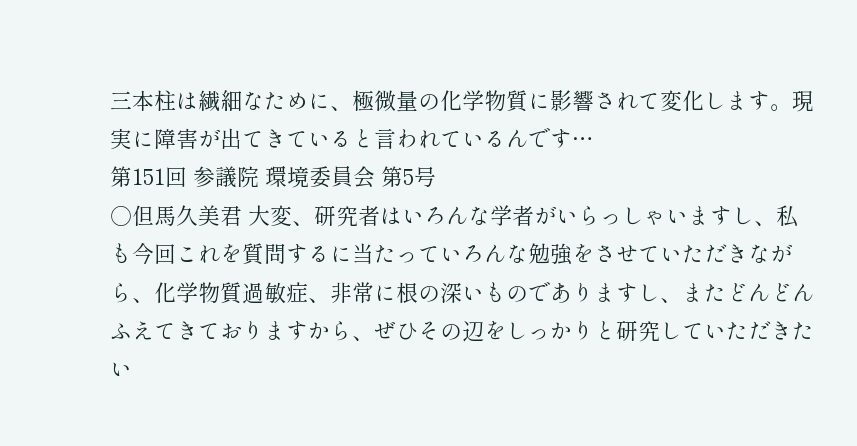三本柱は繊細なために、極微量の化学物質に影響されて変化します。現実に障害が出てきていると言われているんです…
第151回 参議院 環境委員会 第5号
○但馬久美君 大変、研究者はいろんな学者がいらっしゃいますし、私も今回これを質問するに当たっていろんな勉強をさせていただきながら、化学物質過敏症、非常に根の深いものでありますし、またどんどんふえてきておりますから、ぜひその辺をしっかりと研究していただきたい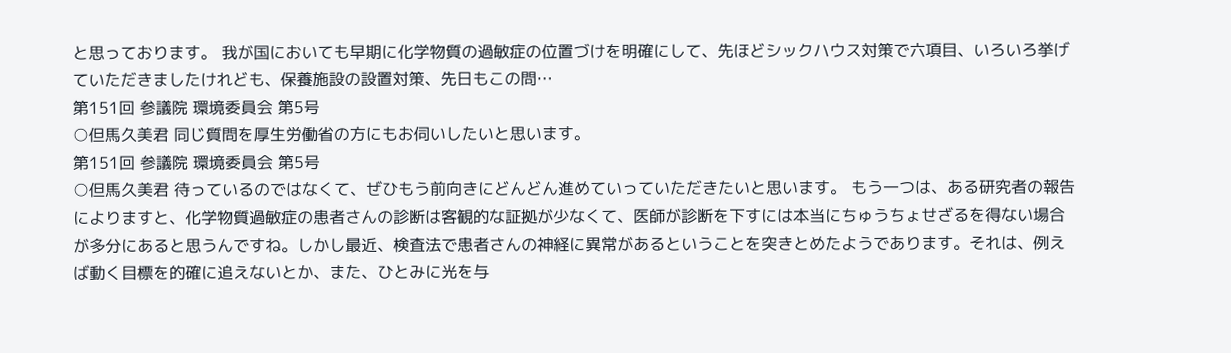と思っております。 我が国においても早期に化学物質の過敏症の位置づけを明確にして、先ほどシックハウス対策で六項目、いろいろ挙げていただきましたけれども、保養施設の設置対策、先日もこの問…
第151回 参議院 環境委員会 第5号
○但馬久美君 同じ質問を厚生労働省の方にもお伺いしたいと思います。
第151回 参議院 環境委員会 第5号
○但馬久美君 待っているのではなくて、ぜひもう前向きにどんどん進めていっていただきたいと思います。 もう一つは、ある研究者の報告によりますと、化学物質過敏症の患者さんの診断は客観的な証拠が少なくて、医師が診断を下すには本当にちゅうちょせざるを得ない場合が多分にあると思うんですね。しかし最近、検査法で患者さんの神経に異常があるということを突きとめたようであります。それは、例えば動く目標を的確に追えないとか、また、ひとみに光を与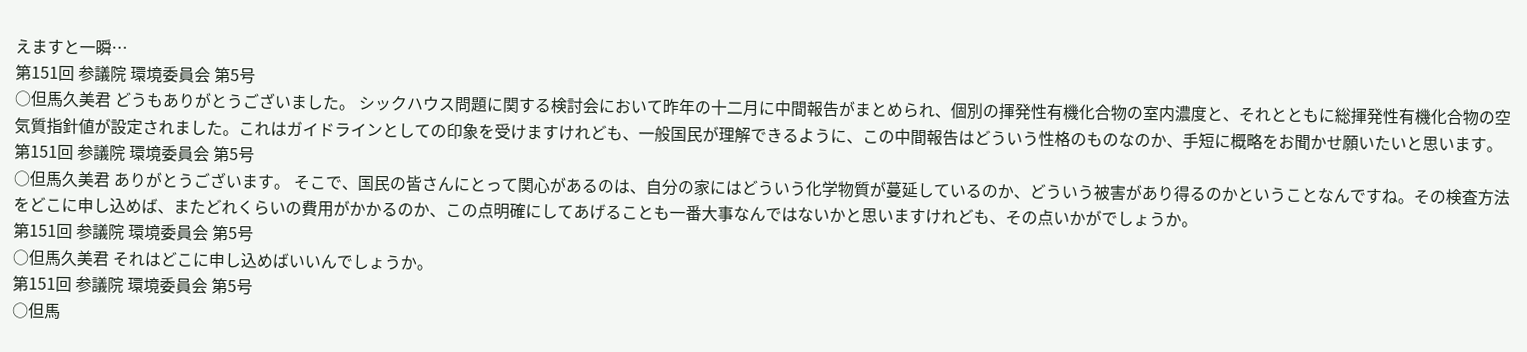えますと一瞬…
第151回 参議院 環境委員会 第5号
○但馬久美君 どうもありがとうございました。 シックハウス問題に関する検討会において昨年の十二月に中間報告がまとめられ、個別の揮発性有機化合物の室内濃度と、それとともに総揮発性有機化合物の空気質指針値が設定されました。これはガイドラインとしての印象を受けますけれども、一般国民が理解できるように、この中間報告はどういう性格のものなのか、手短に概略をお聞かせ願いたいと思います。
第151回 参議院 環境委員会 第5号
○但馬久美君 ありがとうございます。 そこで、国民の皆さんにとって関心があるのは、自分の家にはどういう化学物質が蔓延しているのか、どういう被害があり得るのかということなんですね。その検査方法をどこに申し込めば、またどれくらいの費用がかかるのか、この点明確にしてあげることも一番大事なんではないかと思いますけれども、その点いかがでしょうか。
第151回 参議院 環境委員会 第5号
○但馬久美君 それはどこに申し込めばいいんでしょうか。
第151回 参議院 環境委員会 第5号
○但馬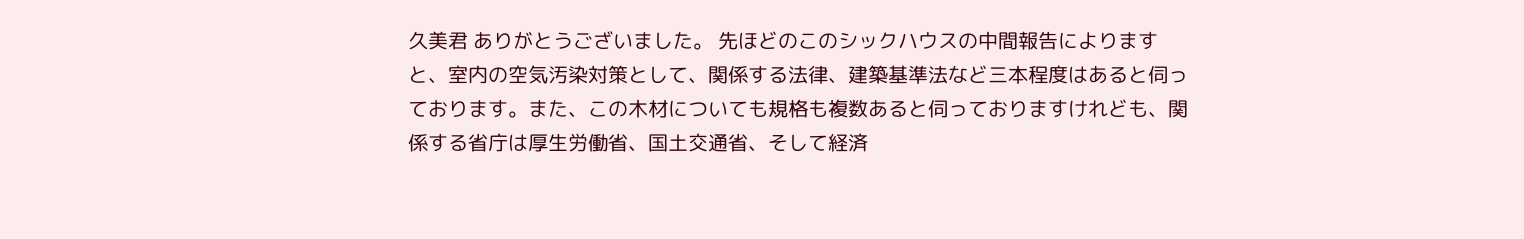久美君 ありがとうございました。 先ほどのこのシックハウスの中間報告によりますと、室内の空気汚染対策として、関係する法律、建築基準法など三本程度はあると伺っております。また、この木材についても規格も複数あると伺っておりますけれども、関係する省庁は厚生労働省、国土交通省、そして経済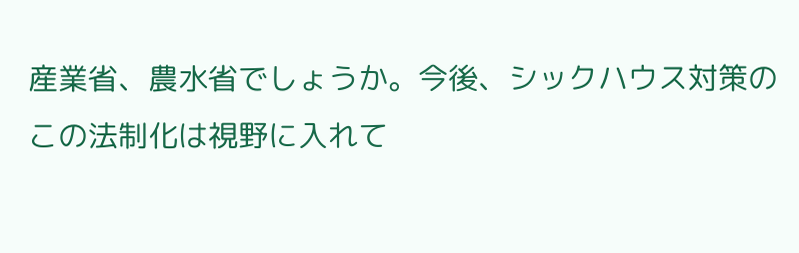産業省、農水省でしょうか。今後、シックハウス対策のこの法制化は視野に入れて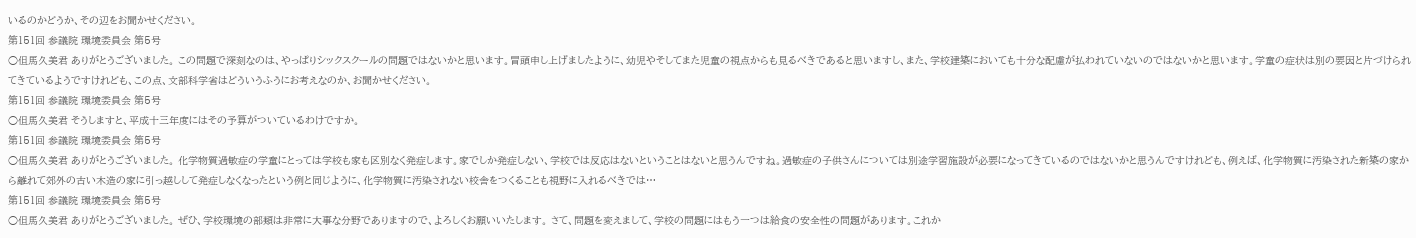いるのかどうか、その辺をお聞かせください。
第151回 参議院 環境委員会 第5号
○但馬久美君 ありがとうございました。 この問題で深刻なのは、やっぱりシックスクールの問題ではないかと思います。冒頭申し上げましたように、幼児やそしてまた児童の視点からも見るべきであると思いますし、また、学校建築においても十分な配慮が払われていないのではないかと思います。学童の症状は別の要因と片づけられてきているようですけれども、この点、文部科学省はどういうふうにお考えなのか、お聞かせください。
第151回 参議院 環境委員会 第5号
○但馬久美君 そうしますと、平成十三年度にはその予算がついているわけですか。
第151回 参議院 環境委員会 第5号
○但馬久美君 ありがとうございました。 化学物質過敏症の学童にとっては学校も家も区別なく発症します。家でしか発症しない、学校では反応はないということはないと思うんですね。過敏症の子供さんについては別途学習施設が必要になってきているのではないかと思うんですけれども、例えば、化学物質に汚染された新築の家から離れて郊外の古い木造の家に引っ越しして発症しなくなったという例と同じように、化学物質に汚染されない校舎をつくることも視野に入れるべきでは…
第151回 参議院 環境委員会 第5号
○但馬久美君 ありがとうございました。 ぜひ、学校環境の部類は非常に大事な分野でありますので、よろしくお願いいたします。 さて、問題を変えまして、学校の問題にはもう一つは給食の安全性の問題があります。これか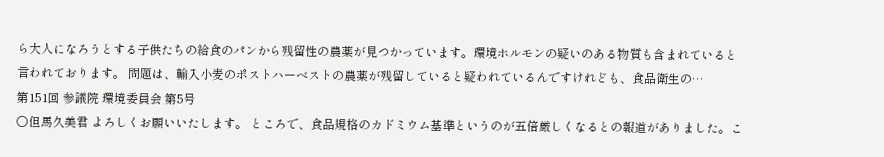ら大人になろうとする子供たちの給食のパンから残留性の農薬が見つかっています。環境ホルモンの疑いのある物質も含まれていると言われております。 問題は、輸入小麦のポストハーベストの農薬が残留していると疑われているんですけれども、食品衛生の…
第151回 参議院 環境委員会 第5号
○但馬久美君 よろしくお願いいたします。 ところで、食品規格のカドミウム基準というのが五倍厳しくなるとの報道がありました。こ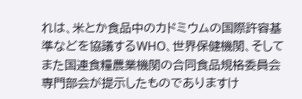れは、米とか食品中のカドミウムの国際許容基準などを協議するWHO、世界保健機関、そしてまた国連食糧農業機関の合同食品規格委員会専門部会が提示したものでありますけ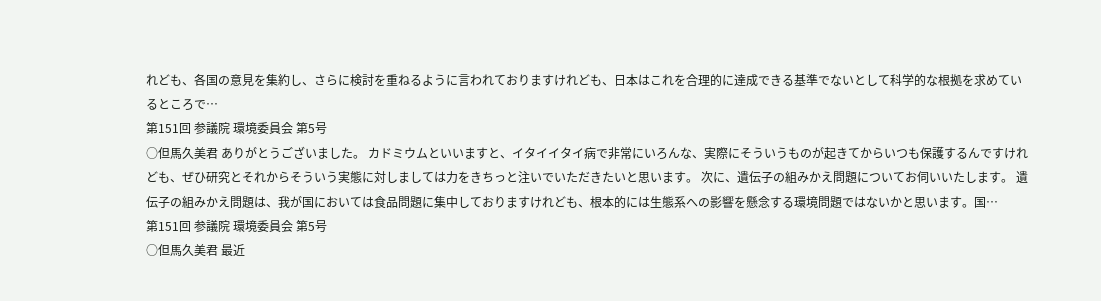れども、各国の意見を集約し、さらに検討を重ねるように言われておりますけれども、日本はこれを合理的に達成できる基準でないとして科学的な根拠を求めているところで…
第151回 参議院 環境委員会 第5号
○但馬久美君 ありがとうございました。 カドミウムといいますと、イタイイタイ病で非常にいろんな、実際にそういうものが起きてからいつも保護するんですけれども、ぜひ研究とそれからそういう実態に対しましては力をきちっと注いでいただきたいと思います。 次に、遺伝子の組みかえ問題についてお伺いいたします。 遺伝子の組みかえ問題は、我が国においては食品問題に集中しておりますけれども、根本的には生態系への影響を懸念する環境問題ではないかと思います。国…
第151回 参議院 環境委員会 第5号
○但馬久美君 最近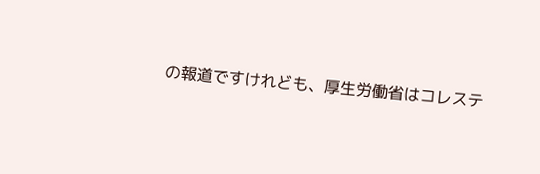の報道ですけれども、厚生労働省はコレステ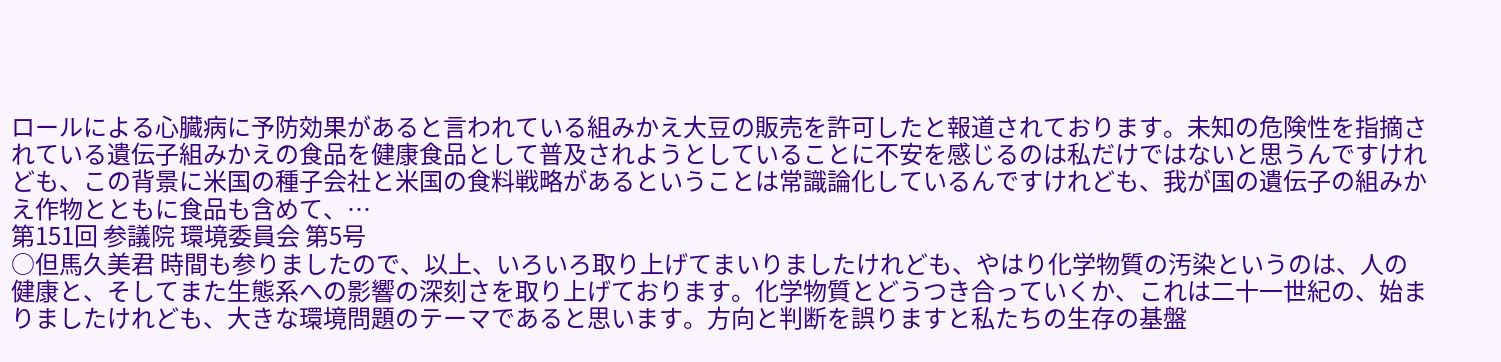ロールによる心臓病に予防効果があると言われている組みかえ大豆の販売を許可したと報道されております。未知の危険性を指摘されている遺伝子組みかえの食品を健康食品として普及されようとしていることに不安を感じるのは私だけではないと思うんですけれども、この背景に米国の種子会社と米国の食料戦略があるということは常識論化しているんですけれども、我が国の遺伝子の組みかえ作物とともに食品も含めて、…
第151回 参議院 環境委員会 第5号
○但馬久美君 時間も参りましたので、以上、いろいろ取り上げてまいりましたけれども、やはり化学物質の汚染というのは、人の健康と、そしてまた生態系への影響の深刻さを取り上げております。化学物質とどうつき合っていくか、これは二十一世紀の、始まりましたけれども、大きな環境問題のテーマであると思います。方向と判断を誤りますと私たちの生存の基盤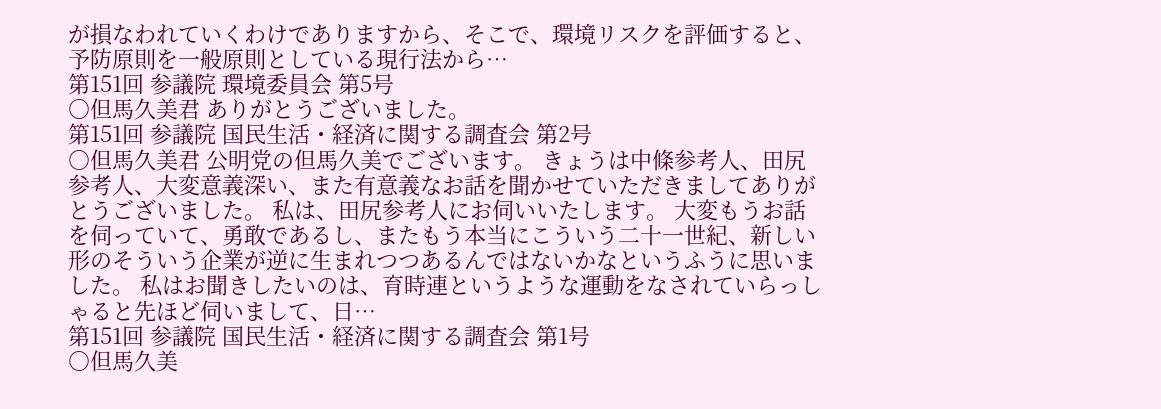が損なわれていくわけでありますから、そこで、環境リスクを評価すると、予防原則を一般原則としている現行法から…
第151回 参議院 環境委員会 第5号
○但馬久美君 ありがとうございました。
第151回 参議院 国民生活・経済に関する調査会 第2号
○但馬久美君 公明党の但馬久美でございます。 きょうは中條参考人、田尻参考人、大変意義深い、また有意義なお話を聞かせていただきましてありがとうございました。 私は、田尻参考人にお伺いいたします。 大変もうお話を伺っていて、勇敢であるし、またもう本当にこういう二十一世紀、新しい形のそういう企業が逆に生まれつつあるんではないかなというふうに思いました。 私はお聞きしたいのは、育時連というような運動をなされていらっしゃると先ほど伺いまして、日…
第151回 参議院 国民生活・経済に関する調査会 第1号
○但馬久美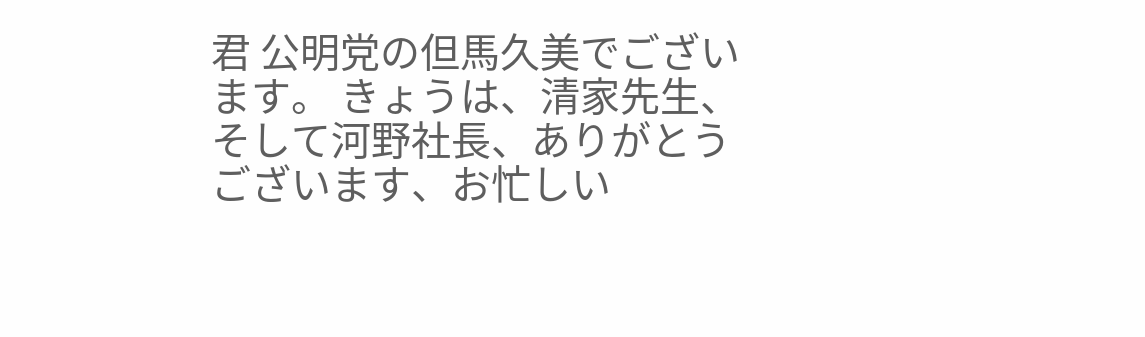君 公明党の但馬久美でございます。 きょうは、清家先生、そして河野社長、ありがとうございます、お忙しい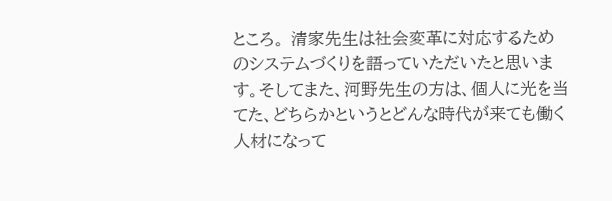ところ。 清家先生は社会変革に対応するためのシステムづくりを語っていただいたと思います。そしてまた、河野先生の方は、個人に光を当てた、どちらかというとどんな時代が来ても働く人材になって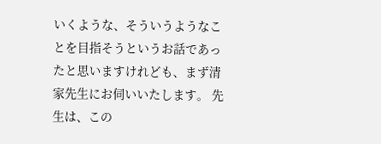いくような、そういうようなことを目指そうというお話であったと思いますけれども、まず清家先生にお伺いいたします。 先生は、この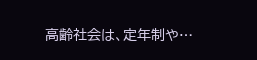高齢社会は、定年制や…